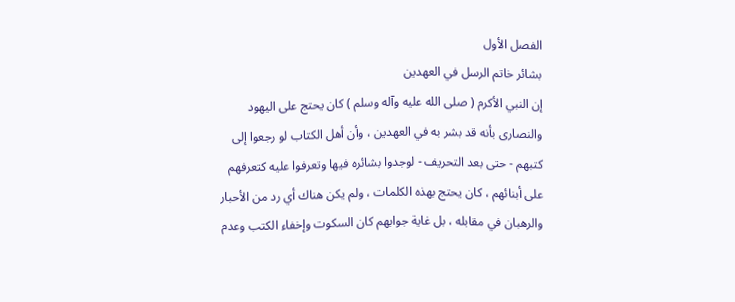الفصل الأول
بشائر خاتم الرسل في العهدين
إن النبي الأكرم ( صلى الله عليه وآله وسلم ) كان يحتج على اليهود
والنصارى بأنه قد بشر به في العهدين ، وأن أهل الكتاب لو رجعوا إلى
كتبهم - حتى بعد التحريف - لوجدوا بشائره فيها وتعرفوا عليه كتعرفهم
على أبنائهم ، كان يحتج بهذه الكلمات ، ولم يكن هناك أي رد من الأحبار
والرهبان في مقابله ، بل غاية جوابهم كان السكوت وإخفاء الكتب وعدم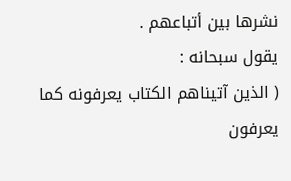نشرها بين أتباعهم .
يقول سبحانه :
( الذين آتيناهم الكتاب يعرفونه كما يعرفون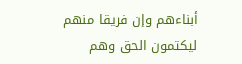أبناءهم وإن فريقا منهم
ليكتمون الحق وهم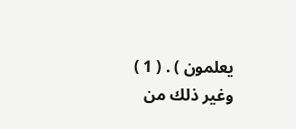يعلمون ) . ( 1 )
وغير ذلك من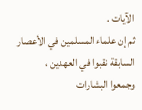الآيات .
ثم إن علماء المسلمين في الأعصار السابقة نقبوا في العهدين ،
وجمعوا البشارات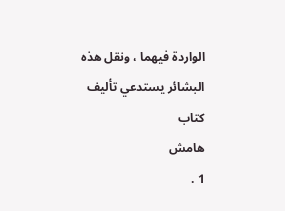الواردة فيهما ، ونقل هذه البشائر يستدعي تأليف كتاب
هامش
1 .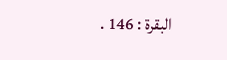البقرة : 146 .